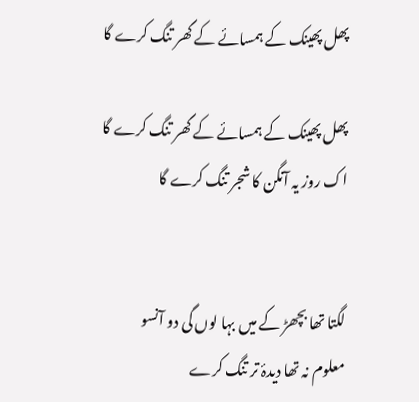پھل پھینک کے ہمسائے کے گھر تنگ کرے گا

پھل پھینک کے ہمسائے کے گھر تنگ کرے گا
اک روز یہ آنگن کا شجر تنگ کرے گا


لگتا تھا بچھڑ کے میں بہا لوں گی دو آنسو
معلوم نہ تھا دیدۂ تر تنگ کرے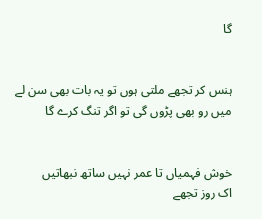گا


ہنس کر تجھے ملتی ہوں تو یہ بات بھی سن لے
میں رو بھی پڑوں گی تو اگر تنگ کرے گا


خوش فہمیاں تا عمر نہیں ساتھ نبھاتیں
اک روز تجھے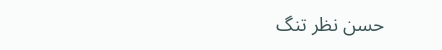حسن نظر تنگ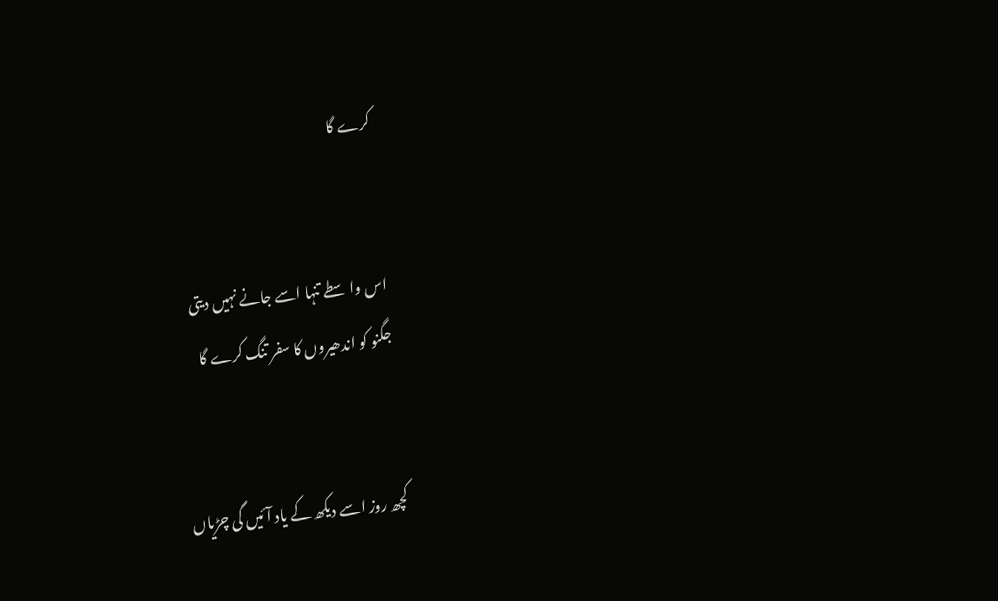کرے گا


اس واسطے تنہا اسے جانے نہیں دیتی
جگنو کو اندھیروں کا سفر تنگ کرے گا


کچھ روز اسے دیکھ کے یاد آئیں گی چڑیاں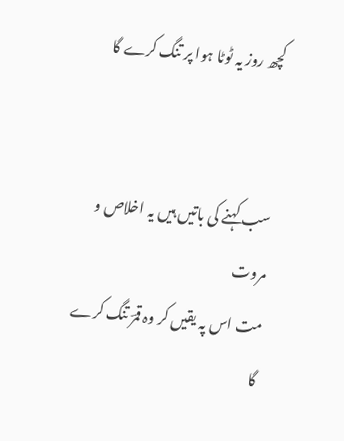کچھ روز یہ ٹوٹا ہوا پر تنگ کرے گا


سب کہنے کی باتیں ہیں یہ اخلاص و مروت
مت اس پہ یقیں کر وہ قمرؔ تنگ کرے گا